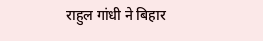राहुल गांधी ने बिहार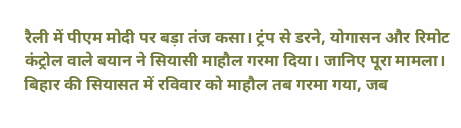रैली में पीएम मोदी पर बड़ा तंज कसा। ट्रंप से डरने, योगासन और रिमोट कंट्रोल वाले बयान ने सियासी माहौल गरमा दिया। जानिए पूरा मामला।
बिहार की सियासत में रविवार को माहौल तब गरमा गया, जब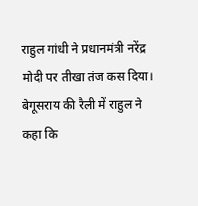राहुल गांधी ने प्रधानमंत्री नरेंद्र मोदी पर तीखा तंज कस दिया।
बेगूसराय की रैली में राहुल ने कहा कि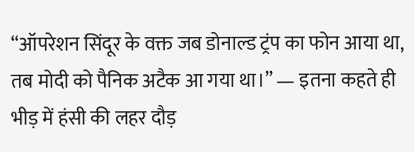“ऑपरेशन सिंदूर के वक्त जब डोनाल्ड ट्रंप का फोन आया था, तब मोदी को पैनिक अटैक आ गया था।” — इतना कहते ही भीड़ में हंसी की लहर दौड़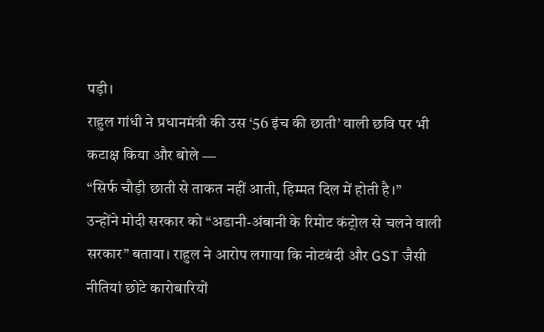पड़ी।
राहुल गांधी ने प्रधानमंत्री की उस ‘56 इंच की छाती’ वाली छवि पर भी कटाक्ष किया और बोले —
“सिर्फ चौड़ी छाती से ताकत नहीं आती, हिम्मत दिल में होती है।”
उन्होंने मोदी सरकार को “अडानी-अंबानी के रिमोट कंट्रोल से चलने वाली सरकार” बताया। राहुल ने आरोप लगाया कि नोटबंदी और GST जैसी नीतियां छोटे कारोबारियों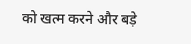को खत्म करने और बड़े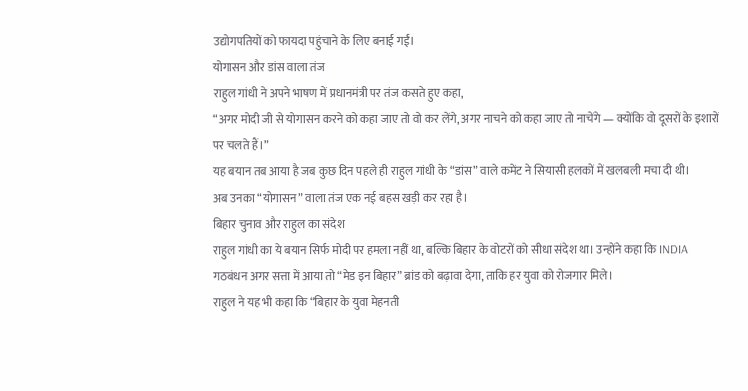उद्योगपतियों को फायदा पहुंचाने के लिए बनाई गईं।
योगासन और डांस वाला तंज
राहुल गांधी ने अपने भाषण में प्रधानमंत्री पर तंज कसते हुए कहा,
“अगर मोदी जी से योगासन करने को कहा जाए तो वो कर लेंगे, अगर नाचने को कहा जाए तो नाचेंगे — क्योंकि वो दूसरों के इशारों पर चलते हैं।”
यह बयान तब आया है जब कुछ दिन पहले ही राहुल गांधी के “डांस” वाले कमेंट ने सियासी हलकों में खलबली मचा दी थी।
अब उनका “योगासन” वाला तंज एक नई बहस खड़ी कर रहा है।
बिहार चुनाव और राहुल का संदेश
राहुल गांधी का ये बयान सिर्फ मोदी पर हमला नहीं था, बल्कि बिहार के वोटरों को सीधा संदेश था। उन्होंने कहा कि INDIA गठबंधन अगर सत्ता में आया तो “मेड इन बिहार” ब्रांड को बढ़ावा देगा, ताकि हर युवा को रोजगार मिले।
राहुल ने यह भी कहा कि “बिहार के युवा मेहनती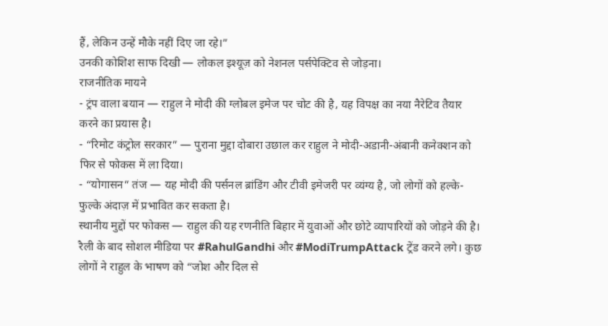हैं, लेकिन उन्हें मौके नहीं दिए जा रहे।”
उनकी कोशिश साफ दिखी — लोकल इश्यूज़ को नेशनल पर्सपेक्टिव से जोड़ना।
राजनीतिक मायने
- ट्रंप वाला बयान — राहुल ने मोदी की ग्लोबल इमेज पर चोट की है, यह विपक्ष का नया नैरेटिव तैयार करने का प्रयास है।
- “रिमोट कंट्रोल सरकार” — पुराना मुद्दा दोबारा उछाल कर राहुल ने मोदी-अडानी-अंबानी कनेक्शन को फिर से फोकस में ला दिया।
- “योगासन” तंज — यह मोदी की पर्सनल ब्रांडिंग और टीवी इमेजरी पर व्यंग्य है, जो लोगों को हल्के-फुल्के अंदाज़ में प्रभावित कर सकता है।
स्थानीय मुद्दों पर फोकस — राहुल की यह रणनीति बिहार में युवाओं और छोटे व्यापारियों को जोड़ने की है।
रैली के बाद सोशल मीडिया पर #RahulGandhi और #ModiTrumpAttack ट्रेंड करने लगे। कुछ लोगों ने राहुल के भाषण को “जोश और दिल से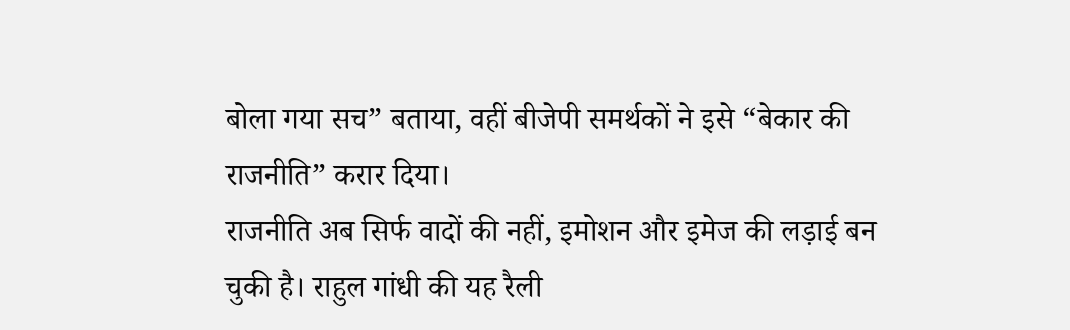बोला गया सच” बताया, वहीं बीजेपी समर्थकों ने इसे “बेकार की राजनीति” करार दिया।
राजनीति अब सिर्फ वादों की नहीं, इमोशन और इमेज की लड़ाई बन चुकी है। राहुल गांधी की यह रैली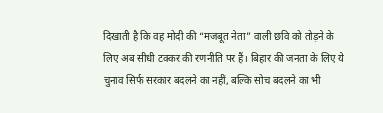दिखाती है कि वह मोदी की “मजबूत नेता” वाली छवि को तोड़ने के लिए अब सीधी टक्कर की रणनीति पर हैं। बिहार की जनता के लिए ये चुनाव सिर्फ सरकार बदलने का नहीं, बल्कि सोच बदलने का भी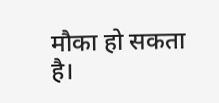मौका हो सकता है।